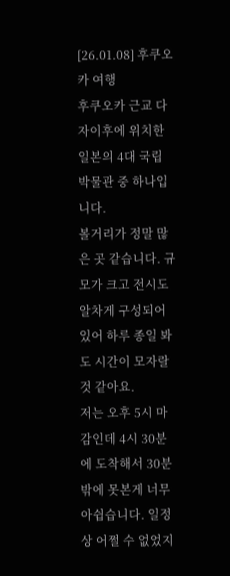[26.01.08] 후쿠오카 여행
후쿠오카 근교 다자이후에 위치한 일본의 4대 국립 박물관 중 하나입니다.
볼거리가 정말 많은 곳 같습니다. 규모가 크고 전시도 알차게 구성되어 있어 하루 종일 봐도 시간이 모자랄 것 같아요.
저는 오후 5시 마감인데 4시 30분에 도착해서 30분밖에 못본게 너무 아쉽습니다. 일정상 어쩔 수 없었지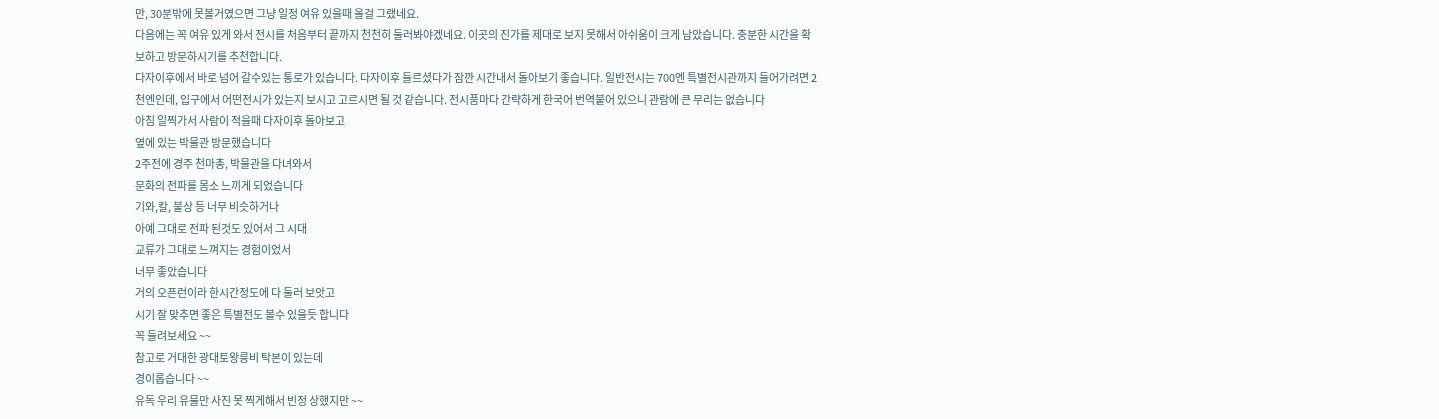만, 30분밖에 못볼거였으면 그냥 일정 여유 있을때 올걸 그랬네요.
다음에는 꼭 여유 있게 와서 전시를 처음부터 끝까지 천천히 둘러봐야겠네요. 이곳의 진가를 제대로 보지 못해서 아쉬움이 크게 남았습니다. 충분한 시간을 확보하고 방문하시기를 추천합니다.
다자이후에서 바로 넘어 갈수있는 통로가 있습니다. 다자이후 들르셨다가 잠깐 시간내서 돌아보기 좋습니다. 일반전시는 700엔 특별전시관까지 들어가려면 2천엔인데, 입구에서 어떤전시가 있는지 보시고 고르시면 될 것 같습니다. 전시품마다 간략하게 한국어 번역붙어 있으니 관람에 큰 무리는 없습니다
아침 일찍가서 사람이 적을때 다자이후 돌아보고
옆에 있는 박물관 방문했습니다
2주전에 경주 천마총, 박물관을 다녀와서
문화의 전파를 몸소 느끼게 되었습니다
기와,칼, 불상 등 너무 비슷하거나
아예 그대로 전파 된것도 있어서 그 시대
교류가 그대로 느껴지는 경험이었서
너무 좋았습니다
거의 오픈런이라 한시간정도에 다 둘러 보앗고
시기 잘 맞추면 좋은 특별전도 볼수 있을듯 합니다
꼭 들려보세요 ~~
참고로 거대한 광대토왕릉비 탁본이 있는데
경이롭습니다 ~~
유독 우리 유물만 사진 못 찍게해서 빈정 상했지만 ~~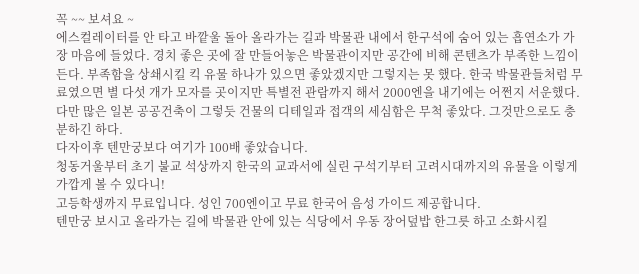꼭 ~~ 보셔요 ~
에스컬레이터를 안 타고 바깥울 돌아 올라가는 길과 박물관 내에서 한구석에 숨어 있는 흡연소가 가장 마음에 들었다. 경치 좋은 곳에 잘 만들어놓은 박물관이지만 공간에 비해 콘텐츠가 부족한 느낌이 든다. 부족함을 상쇄시킬 킥 유물 하나가 있으면 좋았겠지만 그렇지는 못 했다. 한국 박물관들처럼 무료였으면 별 다섯 개가 모자를 곳이지만 특별전 관람까지 해서 2000엔을 내기에는 어쩐지 서운했다. 다만 많은 일본 공공건축이 그렇듯 건물의 디테일과 접객의 세심함은 무척 좋았다. 그것만으로도 충분하긴 하다.
다자이후 텐만궁보다 여기가 100배 좋았습니다.
청동거울부터 초기 불교 석상까지 한국의 교과서에 실린 구석기부터 고려시대까지의 유물을 이렇게 가깝게 볼 수 있다니!
고등학생까지 무료입니다. 성인 700엔이고 무료 한국어 음성 가이드 제공합니다.
텐만궁 보시고 올라가는 길에 박물관 안에 있는 식당에서 우동 장어덮밥 한그릇 하고 소화시킬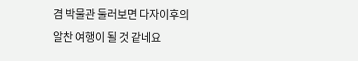겸 박물관 둘러보면 다자이후의 알찬 여행이 될 것 같네요